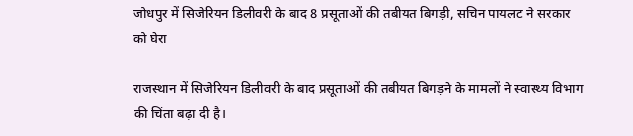जोधपुर में सिजेरियन डिलीवरी के बाद 8 प्रसूताओं की तबीयत बिगड़ी, सचिन पायलट ने सरकार को घेरा

राजस्थान में सिजेरियन डिलीवरी के बाद प्रसूताओं की तबीयत बिगड़ने के मामलों ने स्वास्थ्य विभाग की चिंता बढ़ा दी है।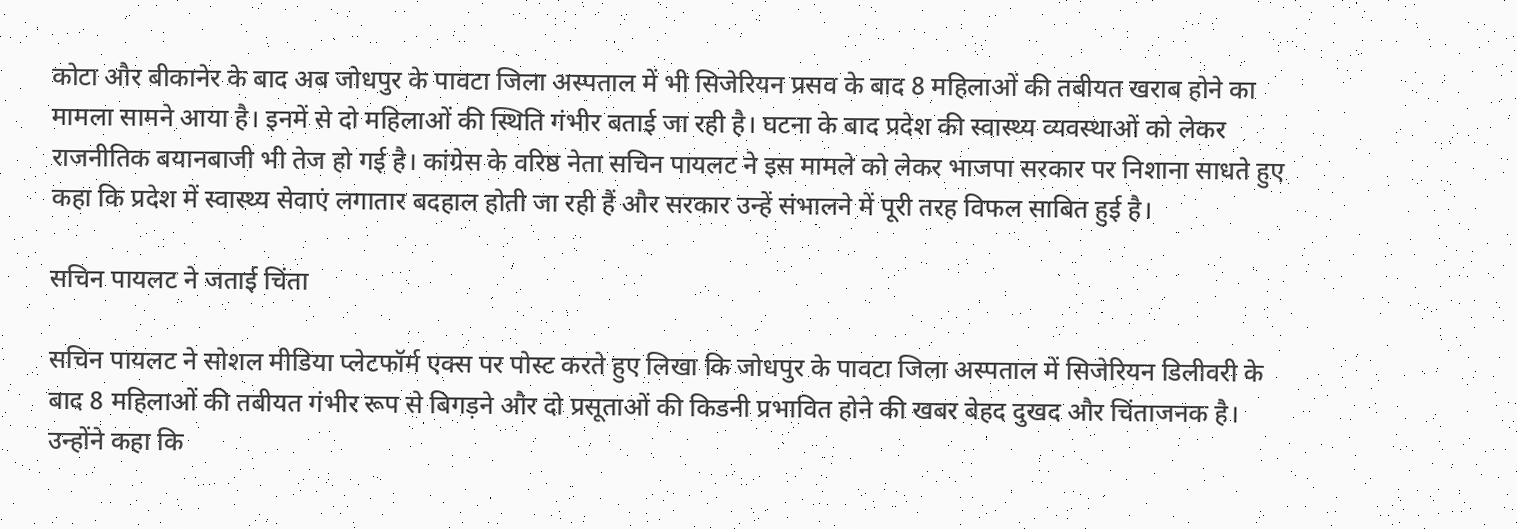कोटा और बीकानेर के बाद अब जोधपुर के पावटा जिला अस्पताल में भी सिजेरियन प्रसव के बाद 8 महिलाओं की तबीयत खराब होने का मामला सामने आया है। इनमें से दो महिलाओं की स्थिति गंभीर बताई जा रही है। घटना के बाद प्रदेश की स्वास्थ्य व्यवस्थाओं को लेकर राजनीतिक बयानबाजी भी तेज हो गई है। कांग्रेस के वरिष्ठ नेता सचिन पायलट ने इस मामले को लेकर भाजपा सरकार पर निशाना साधते हुए कहा कि प्रदेश में स्वास्थ्य सेवाएं लगातार बदहाल होती जा रही हैं और सरकार उन्हें संभालने में पूरी तरह विफल साबित हुई है।

सचिन पायलट ने जताई चिंता

सचिन पायलट ने सोशल मीडिया प्लेटफॉर्म एक्स पर पोस्ट करते हुए लिखा कि जोधपुर के पावटा जिला अस्पताल में सिजेरियन डिलीवरी के बाद 8 महिलाओं की तबीयत गंभीर रूप से बिगड़ने और दो प्रसूताओं की किडनी प्रभावित होने की खबर बेहद दुखद और चिंताजनक है। उन्होंने कहा कि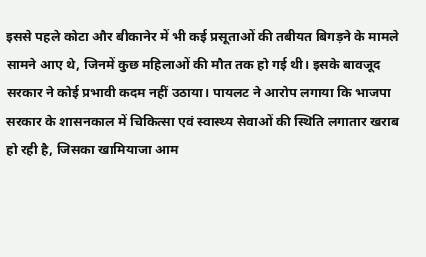इससे पहले कोटा और बीकानेर में भी कई प्रसूताओं की तबीयत बिगड़ने के मामले सामने आए थे, जिनमें कुछ महिलाओं की मौत तक हो गई थी। इसके बावजूद सरकार ने कोई प्रभावी कदम नहीं उठाया। पायलट ने आरोप लगाया कि भाजपा सरकार के शासनकाल में चिकित्सा एवं स्वास्थ्य सेवाओं की स्थिति लगातार खराब हो रही है, जिसका खामियाजा आम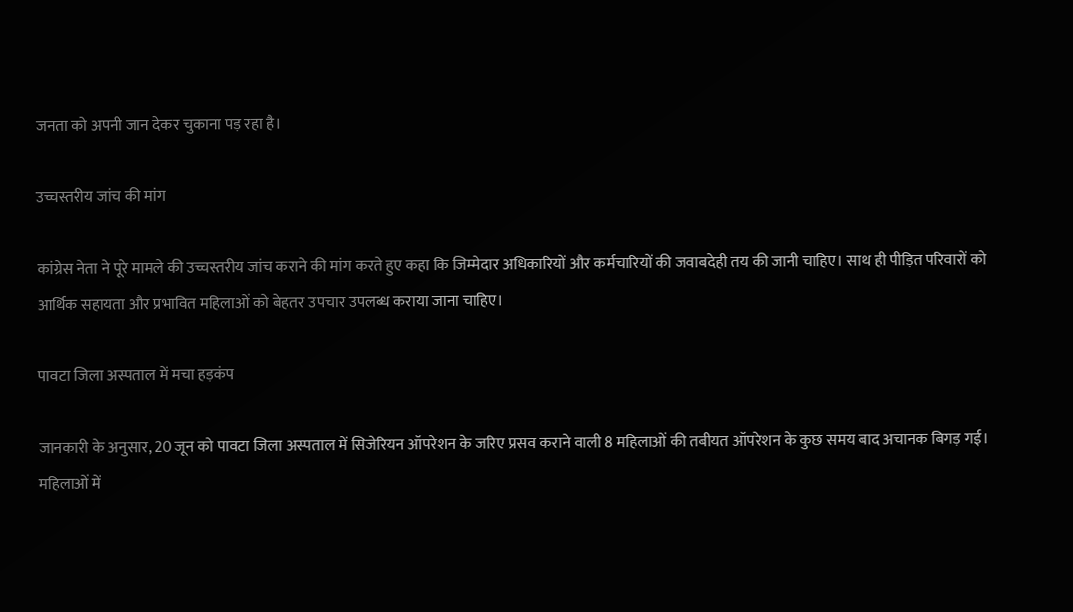जनता को अपनी जान देकर चुकाना पड़ रहा है।

उच्चस्तरीय जांच की मांग

कांग्रेस नेता ने पूरे मामले की उच्चस्तरीय जांच कराने की मांग करते हुए कहा कि जिम्मेदार अधिकारियों और कर्मचारियों की जवाबदेही तय की जानी चाहिए। साथ ही पीड़ित परिवारों को आर्थिक सहायता और प्रभावित महिलाओं को बेहतर उपचार उपलब्ध कराया जाना चाहिए।

पावटा जिला अस्पताल में मचा हड़कंप

जानकारी के अनुसार, 20 जून को पावटा जिला अस्पताल में सिजेरियन ऑपरेशन के जरिए प्रसव कराने वाली 8 महिलाओं की तबीयत ऑपरेशन के कुछ समय बाद अचानक बिगड़ गई। महिलाओं में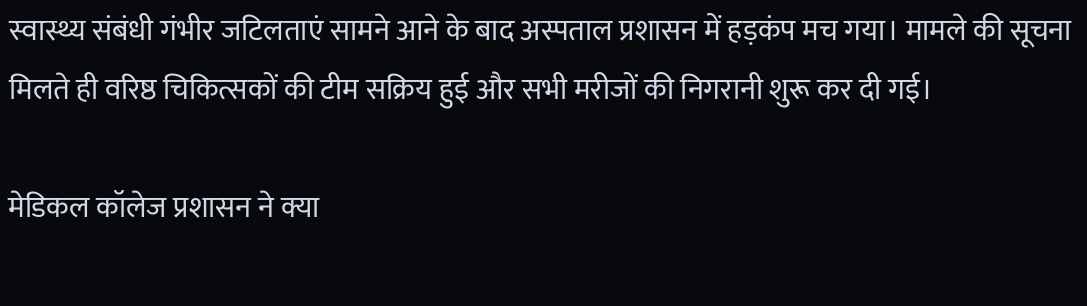स्वास्थ्य संबंधी गंभीर जटिलताएं सामने आने के बाद अस्पताल प्रशासन में हड़कंप मच गया। मामले की सूचना मिलते ही वरिष्ठ चिकित्सकों की टीम सक्रिय हुई और सभी मरीजों की निगरानी शुरू कर दी गई।

मेडिकल कॉलेज प्रशासन ने क्या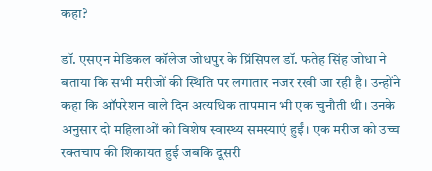कहा?

डॉ. एसएन मेडिकल कॉलेज जोधपुर के प्रिंसिपल डॉ. फतेह सिंह जोधा ने बताया कि सभी मरीजों की स्थिति पर लगातार नजर रखी जा रही है। उन्होंने कहा कि ऑपरेशन वाले दिन अत्यधिक तापमान भी एक चुनौती थी। उनके अनुसार दो महिलाओं को विशेष स्वास्थ्य समस्याएं हुईं। एक मरीज को उच्च रक्तचाप की शिकायत हुई जबकि दूसरी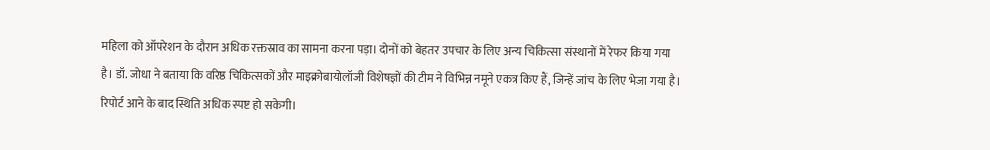महिला को ऑपरेशन के दौरान अधिक रक्तस्राव का सामना करना पड़ा। दोनों को बेहतर उपचार के लिए अन्य चिकित्सा संस्थानों में रेफर किया गया है। डॉ. जोधा ने बताया कि वरिष्ठ चिकित्सकों और माइक्रोबायोलॉजी विशेषज्ञों की टीम ने विभिन्न नमूने एकत्र किए हैं, जिन्हें जांच के लिए भेजा गया है। रिपोर्ट आने के बाद स्थिति अधिक स्पष्ट हो सकेगी।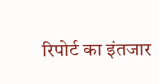रिपोर्ट का इंतजार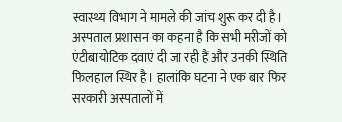स्वास्थ्य विभाग ने मामले की जांच शुरू कर दी है। अस्पताल प्रशासन का कहना है कि सभी मरीजों को एंटीबायोटिक दवाएं दी जा रही हैं और उनकी स्थिति फिलहाल स्थिर है। हालांकि घटना ने एक बार फिर सरकारी अस्पतालों में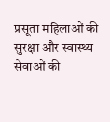प्रसूता महिलाओं की सुरक्षा और स्वास्थ्य सेवाओं की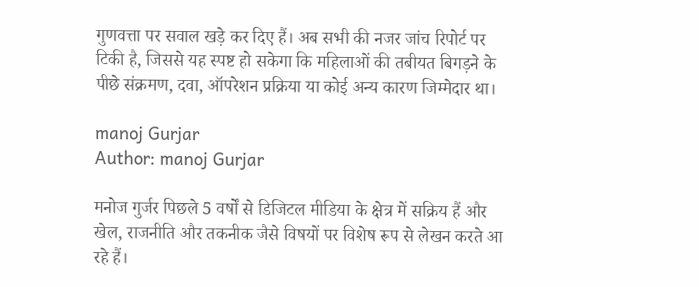गुणवत्ता पर सवाल खड़े कर दिए हैं। अब सभी की नजर जांच रिपोर्ट पर टिकी है, जिससे यह स्पष्ट हो सकेगा कि महिलाओं की तबीयत बिगड़ने के पीछे संक्रमण, दवा, ऑपरेशन प्रक्रिया या कोई अन्य कारण जिम्मेदार था।

manoj Gurjar
Author: manoj Gurjar

मनोज गुर्जर पिछले 5 वर्षों से डिजिटल मीडिया के क्षेत्र में सक्रिय हैं और खेल, राजनीति और तकनीक जैसे विषयों पर विशेष रूप से लेखन करते आ रहे हैं।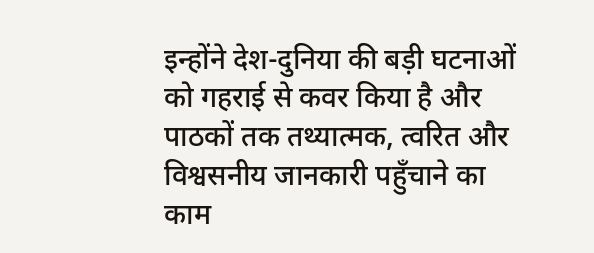इन्होंने देश-दुनिया की बड़ी घटनाओं को गहराई से कवर किया है और पाठकों तक तथ्यात्मक, त्वरित और विश्वसनीय जानकारी पहुँचाने का काम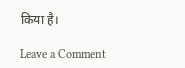किया है।

Leave a Comment